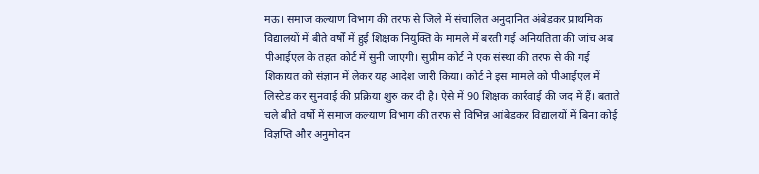मऊ। समाज कल्याण विभाग की तरफ से जिले में संचालित अनुदानित अंबेडकर प्राथमिक विद्यालयों में बीते वर्षों में हुई शिक्षक नियुक्ति के मामले में बरती गई अनियतिता की जांच अब पीआईएल के तहत कोर्ट में सुनी जाएगी। सुप्रीम कोर्ट ने एक संस्था की तरफ से की गई शिकायत को संज्ञान में लेकर यह आदेश जारी किया। कोर्ट ने इस मामले को पीआईएल में लिस्टेड कर सुनवाई की प्रक्रिया शुरु कर दी है। ऐसे में 90 शिक्षक कार्रवाई की जद में हैं। बताते चले बीते वर्षो में समाज कल्याण विभाग की तरफ से विभिन्न आंबेडकर विद्यालयों में बिना कोई विज्ञप्ति और अनुमोदन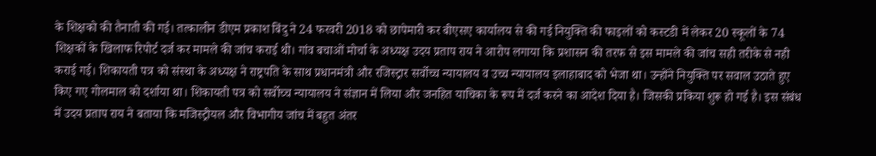के शिक्षको की तैनाती की गई। तत्कालीन डीएम प्रकाश बिंदु ने 24 फरवरी 2018 को छापेमारी कर बीएसए कार्यालय से की गई नियुक्ति की फाइलों को कस्टडी में लेकर 20 स्कूलों के 74 शिक्षकों के खिलाफ रिपोर्ट दर्ज कर मामले की जांच कराई थी। गांव बचाओं मोर्चा के अध्यक्ष उदय प्रताप राय ने आरोप लगाया कि प्रशासन की तरफ से इस मामले की जांच सही तरीके से नही कराई गई। शिकायती पत्र को संस्था के अध्यक्ष ने राष्ट्रपति के साथ प्रधानमंत्री और रजिस्ट्रार सर्वोच्च न्यायालय व उच्च न्यायालय इलाहाबाद को भेजा था। उन्होंने नियुक्ति पर सवाल उठाते हुए किए गए गोलमाल को दर्शाया था। शिकायती पत्र को सर्वोच्च न्यायालय ने संज्ञान में लिया और जनहित याचिका के रूप में दर्ज करने का आदेश दिया है। जिसकी प्रकिया शुरू हो गई है। इस संबंध में उदय प्रताप राय ने बताया कि मजिस्ट्रीयल और विभागीय जांच में बहुत अंतर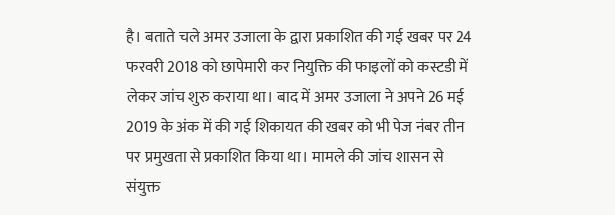है। बताते चले अमर उजाला के द्वारा प्रकाशित की गई खबर पर 24 फरवरी 2018 को छापेमारी कर नियुक्ति की फाइलों को कस्टडी में लेकर जांच शुरु कराया था। बाद में अमर उजाला ने अपने 26 मई 2019 के अंक में की गई शिकायत की खबर को भी पेज नंबर तीन पर प्रमुखता से प्रकाशित किया था। मामले की जांच शासन से संयुक्त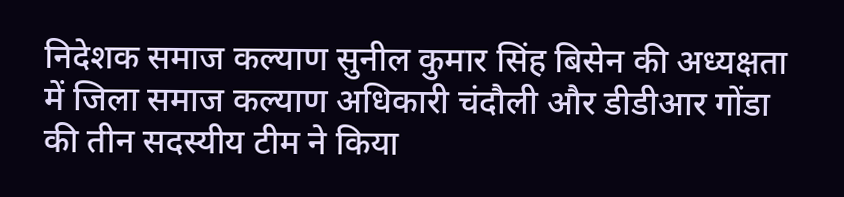निदेशक समाज कल्याण सुनील कुमार सिंह बिसेन की अध्यक्षता में जिला समाज कल्याण अधिकारी चंदौली और डीडीआर गोंडा की तीन सदस्यीय टीम ने किया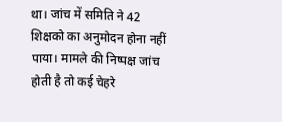था। जांच में समिति ने 42 शिक्षको का अनुमोदन होना नहीं पाया। मामले की निष्पक्ष जांच होती है तो कई चेहरे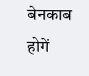बेनकाब होगें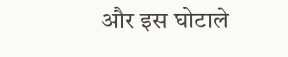और इस घोटाले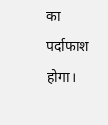का पर्दाफाश होगा।